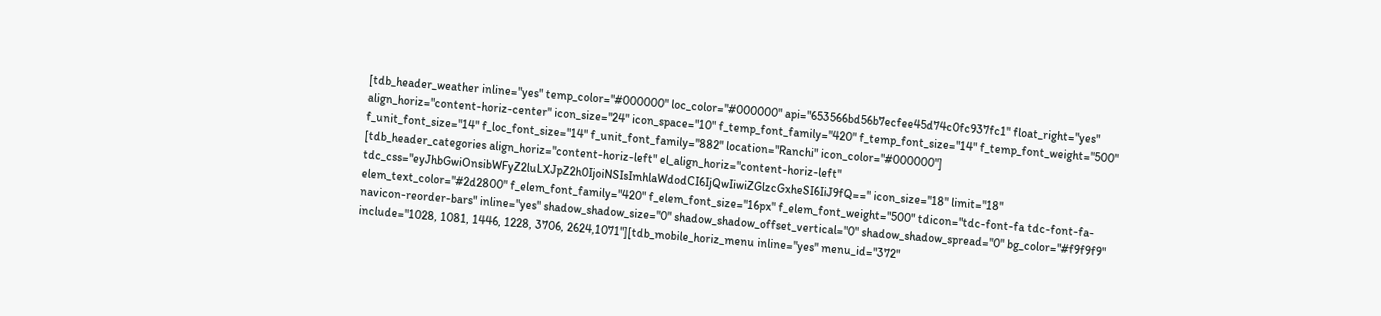[tdb_header_weather inline="yes" temp_color="#000000" loc_color="#000000" api="653566bd56b7ecfee45d74c0fc937fc1" float_right="yes" align_horiz="content-horiz-center" icon_size="24" icon_space="10" f_temp_font_family="420" f_temp_font_size="14" f_temp_font_weight="500" f_unit_font_size="14" f_loc_font_size="14" f_unit_font_family="882" location="Ranchi" icon_color="#000000"]
[tdb_header_categories align_horiz="content-horiz-left" el_align_horiz="content-horiz-left" tdc_css="eyJhbGwiOnsibWFyZ2luLXJpZ2h0IjoiNSIsImhlaWdodCI6IjQwIiwiZGlzcGxheSI6IiJ9fQ==" icon_size="18" limit="18" elem_text_color="#2d2800" f_elem_font_family="420" f_elem_font_size="16px" f_elem_font_weight="500" tdicon="tdc-font-fa tdc-font-fa-navicon-reorder-bars" inline="yes" shadow_shadow_size="0" shadow_shadow_offset_vertical="0" shadow_shadow_spread="0" bg_color="#f9f9f9" include="1028, 1081, 1446, 1228, 3706, 2624,1071"][tdb_mobile_horiz_menu inline="yes" menu_id="372"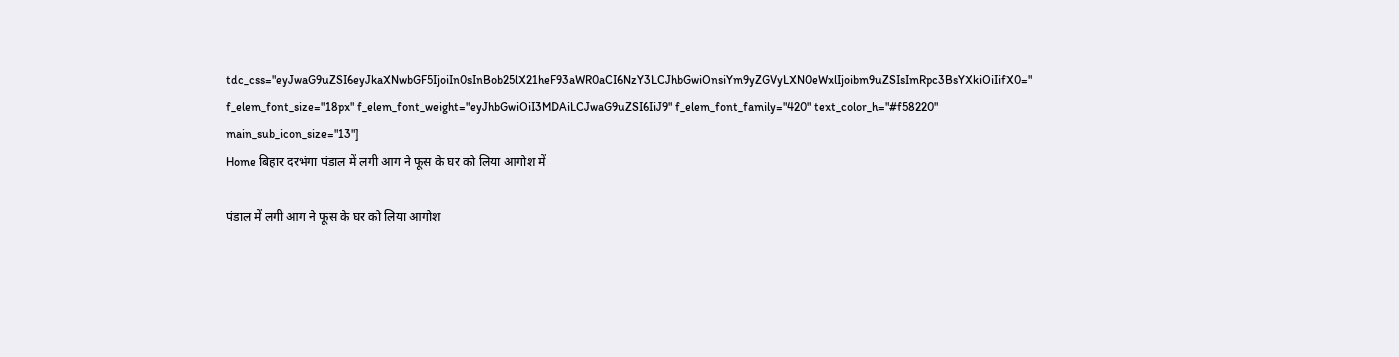tdc_css="eyJwaG9uZSI6eyJkaXNwbGF5IjoiIn0sInBob25lX21heF93aWR0aCI6NzY3LCJhbGwiOnsiYm9yZGVyLXN0eWxlIjoibm9uZSIsImRpc3BsYXkiOiIifX0=" f_elem_font_size="18px" f_elem_font_weight="eyJhbGwiOiI3MDAiLCJwaG9uZSI6IiJ9" f_elem_font_family="420" text_color_h="#f58220" main_sub_icon_size="13"]
Home बिहार दरभंगा पंडाल में लगी आग ने फूस के घर को लिया आगोश में

पंडाल में लगी आग ने फूस के घर को लिया आगोश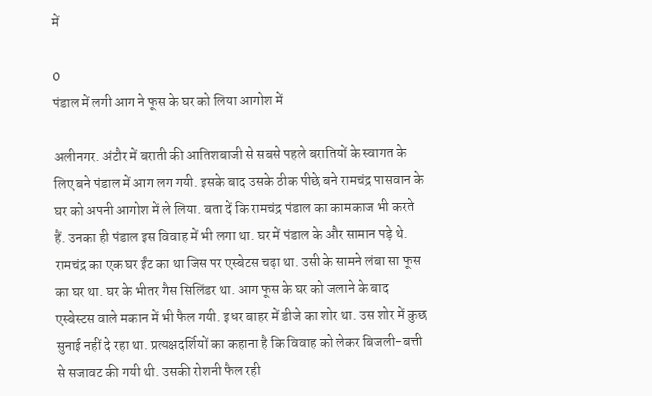में

0
पंडाल में लगी आग ने फूस के घर को लिया आगोश में

अलीनगर. अंटौर में बराती की आतिशबाजी से सबसे पहले बरातियों के स्वागत के लिए बने पंडाल में आग लग गयी. इसके बाद उसके ठीक पीछे बने रामचंद्र पासवान के घर को अपनी आगोश में ले लिया. बता दें कि रामचंद्र पंडाल का कामकाज भी करते हैं. उनका ही पंडाल इस विवाह में भी लगा था. घर में पंडाल के और सामान पड़े थे. रामचंद्र का एक घर ईंट का था जिस पर एस्बेटस चढ़ा था. उसी के सामने लंबा सा फूस का घर था. घर के भीतर गैस सिलिंडर था. आग फूस के घर को जलाने के बाद एस्बेस्टस वाले मकान में भी फैल गयी. इधर बाहर में डीजे का शोर था. उस शोर में कुछ सुनाई नहीं दे रहा था. प्रत्यक्षदर्शियों का कहाना है कि विवाह को लेकर बिजली-बत्ती से सजावट की गयी थी. उसकी रोशनी फैल रही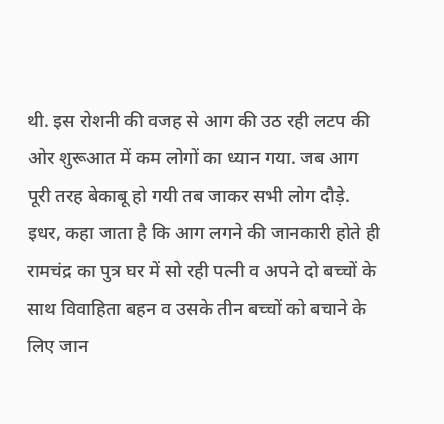थी. इस रोशनी की वजह से आग की उठ रही लटप की ओर शुरूआत में कम लोगों का ध्यान गया. जब आग पूरी तरह बेकाबू हो गयी तब जाकर सभी लोग दौड़े. इधर, कहा जाता है कि आग लगने की जानकारी होते ही रामचंद्र का पुत्र घर में सो रही पत्नी व अपने दो बच्चों के साथ विवाहिता बहन व उसके तीन बच्चों को बचाने के लिए जान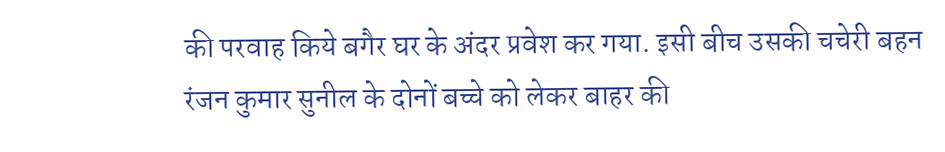की परवाह किये बगैर घर के अंदर प्रवेश कर गया. इसी बीच उसकी चचेरी बहन रंजन कुमार सुनील के दोनों बच्चे को लेकर बाहर की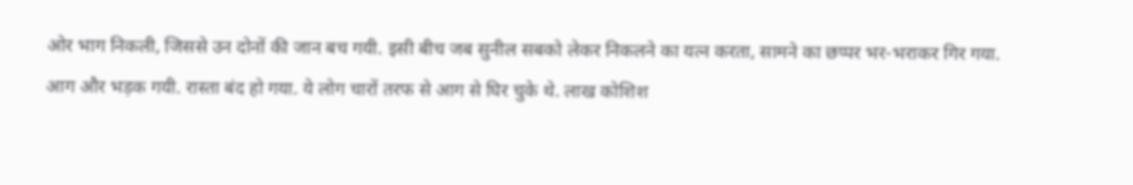ओर भाग निकली, जिससे उन दोनों की जान बच गयी. इसी बीच जब सुनील सबको लेकर निकलने का यत्न करता, सामने का छप्पर भर-भराकर गिर गया. आग और भड़क गयी. रास्ता बंद हो गया. ये लोग चारों तरफ से आग से घिर चुके थे. लाख कोशिश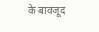के बावजूद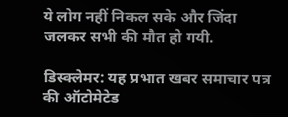ये लोग नहीं निकल सके और जिंदा जलकर सभी की मौत हो गयी.

डिस्क्लेमर: यह प्रभात खबर समाचार पत्र की ऑटोमेटेड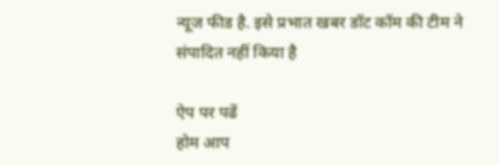न्यूज फीड है. इसे प्रभात खबर डॉट कॉम की टीम ने संपादित नहीं किया है

ऐप पर पढें
होम आप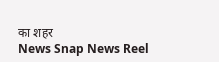का शहर
News Snap News Reel